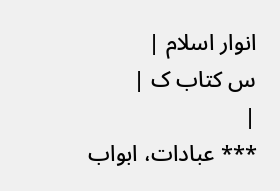انوار اسلام |
س کتاب ک |
|
*** عبادات، ابواب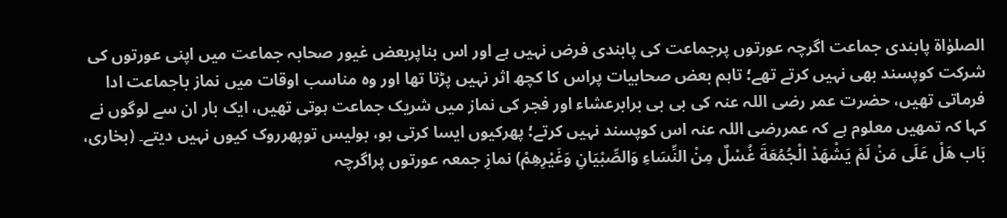الصلوٰاۃ پابندی جماعت اگرچہ عورتوں پرجماعت کی پابندی فرض نہیں ہے اور اس بناپربعض غیور صحابہ جماعت میں اپنی عورتوں کی شرکت کوپسند بھی نہیں کرتے تھے؛ تاہم بعض صحابیات پراس کا کچھ اثر نہیں پڑتا تھا اور وہ مناسب اوقات میں نماز باجماعت ادا فرماتی تھیں، حضرت عمر رضی اللہ عنہ کی بی بی برابرعشاء اور فجر کی نماز میں شریک جماعت ہوتی تھیں، ایک بار ان سے لوگوں نے کہا کہ تمھیں معلوم ہے کہ عمررضی اللہ عنہ اس کوپسند نہیں کرتے؛ پھرکیوں ایسا کرتی ہو، بولیس توپھرروک کیوں نہیں دیتے۔ (بخاری، بَاب هَلْ عَلَى مَنْ لَمْ يَشْهَدْ الْجُمُعَةَ غُسْلٌ مِنْ النِّسَاءِ وَالصِّبْيَانِ وَغَيْرِهِمْ) نمازِ جمعہ عورتوں پراگرچہ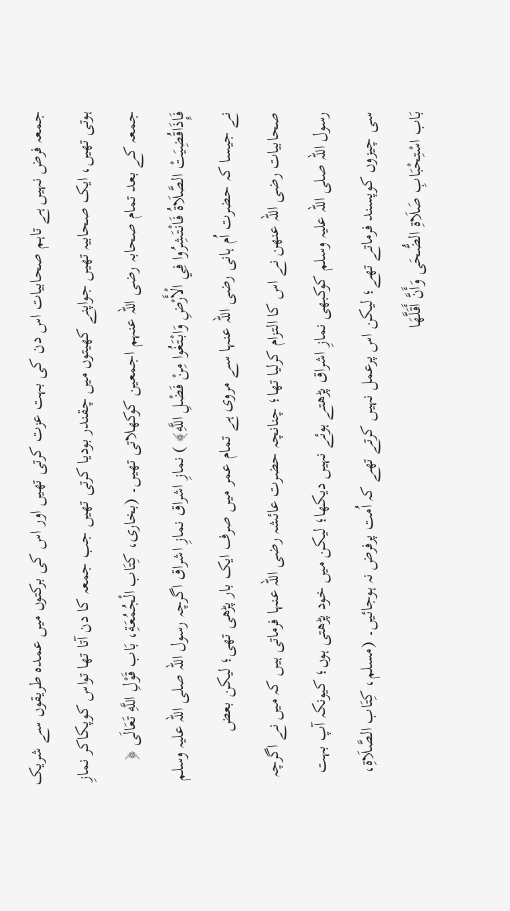جمعہ فرض نہیں ہے تاہم صحابیات اس دن کی بہت عزت کرتی تھیں اور اس کی برکتوں میں عمدہ طریقوں سے شریک ہوتی تھیں، ایک صحابیہ تھیں جواپنے کھیتوں میں چقندر بودیا کرتی تھیں جب جمعہ کا دن آتا تھا تواس کوپکاکر نمازِ جمعہ کے بعد تمام صحابہ رضی اللہ عنہم اجمعین کوکھلاتی تھیں۔ (بخاری، كِتَاب الْجُمُعَةِ، بَاب قَوْلِ اللَّهِ تَعَالَى ﴿ فَإِذَاقُضِيَتْ الصَّلَاةُ فَانْتَشِرُوا فِي الْأَرْضِ وَابْتَغُوا مِنْ فَضْلِ اللَّهِ﴾ ) نمازِ اشراق نمازِ اشراق اگرچہ رسول اللہ صلی اللہ علیہ وسلم نے جیسا کہ حضرت اُم ہانی رضی اللہ عنہا سے مروی ہے تمام عمر میں صرف ایک بار پڑھی تھی؛ لیکن بعض صحابیات رضی اللہ عنھن نے اس کا التزام کرلیا تھا؛ چنانچہ حضرت عائشہ رضی اللہ عنہا فرماتی ہیں کہ میں نے اگرچہ رسول اللہ صلی اللہ علیہ وسلم کوکبھی نمازِ اشراق پڑھتے ہوئے نہیں دیکھا؛ لیکن میں خود پڑھتی ہوں؛ کیونکہ آپ بہت سی چیزوں کوپسند فرماتے تھے؛ لیکن اس پرعمل نہیں کرتے تھے کہ اُمت پرفرض نہ ہوجائیں۔ (مسلم، كِتَاب الصَّلَاةِ، بَاب اسْتِحْبَابِ صَلَاةِ الضُّحَى وَأَنَّ أَقَلَّهَا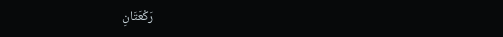رَكْعَتَانِ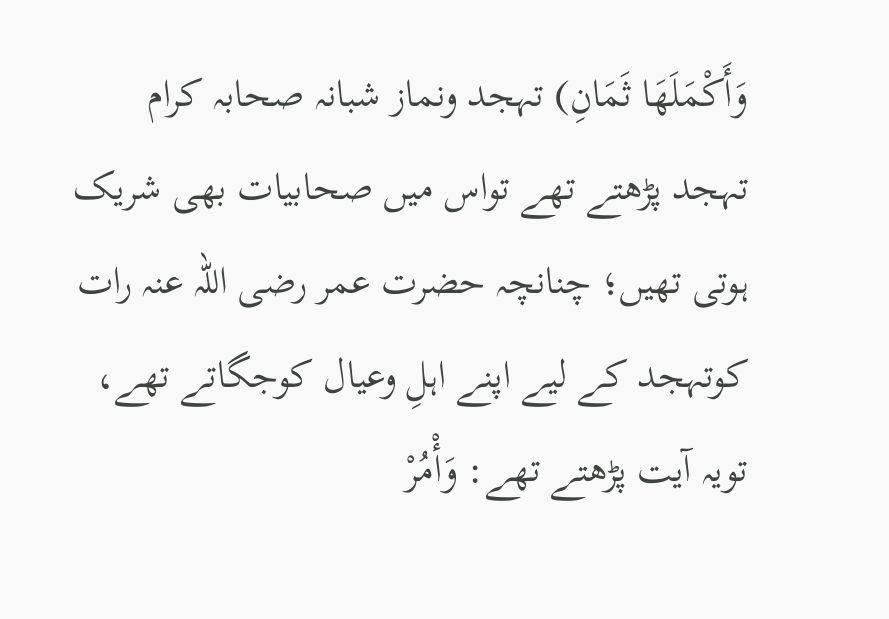وَأَكْمَلَهَا ثَمَانِ) تہجد ونماز شبانہ صحابہ کرام تہجد پڑھتے تھے تواس میں صحابیات بھی شریک ہوتی تھیں؛ چنانچہ حضرت عمر رضی اللہ عنہ رات کوتہجد کے لیے اپنے اہلِ وعیال کوجگاتے تھے، تویہ آیت پڑھتے تھے: وَأْمُرْ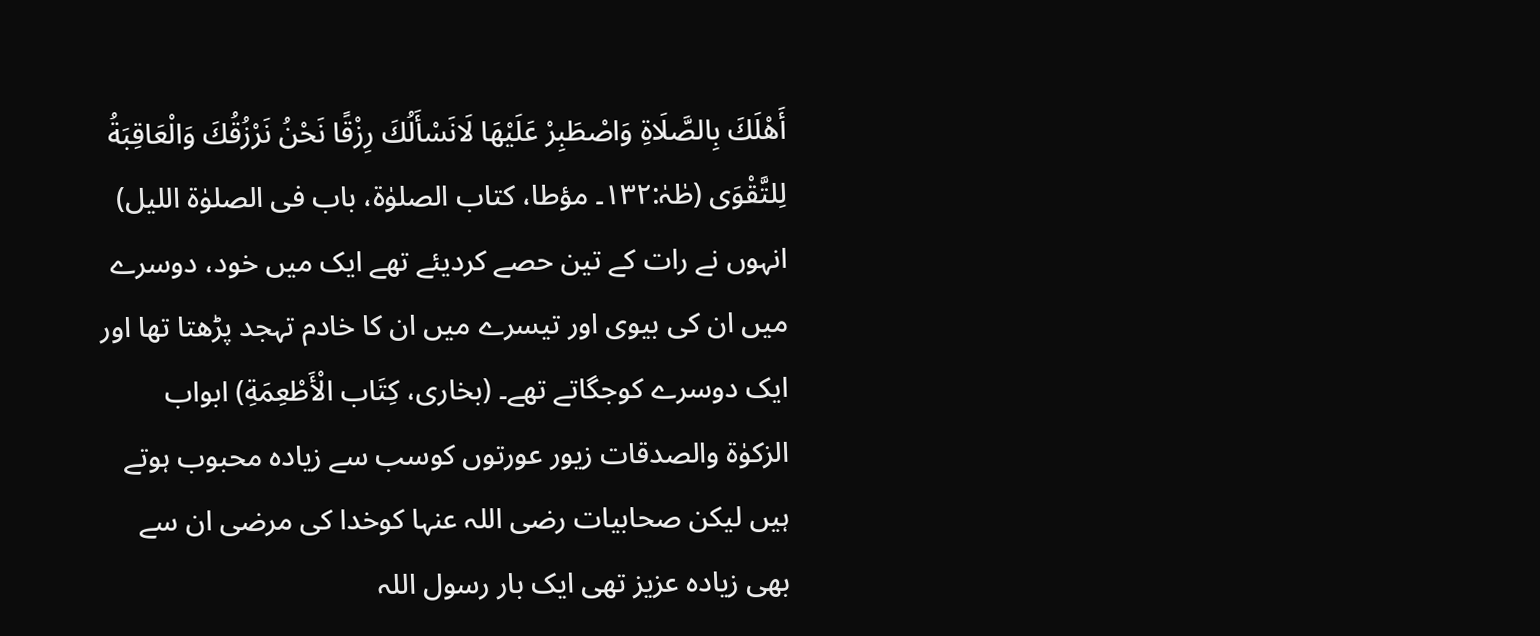أَهْلَكَ بِالصَّلَاةِ وَاصْطَبِرْ عَلَيْهَا لَانَسْأَلُكَ رِزْقًا نَحْنُ نَرْزُقُكَ وَالْعَاقِبَةُ لِلتَّقْوَى (طٰہٰ:۱۳۲۔ مؤطا، کتاب الصلوٰۃ، باب فی الصلوٰۃ اللیل) انہوں نے رات کے تین حصے کردیئے تھے ایک میں خود، دوسرے میں ان کی بیوی اور تیسرے میں ان کا خادم تہجد پڑھتا تھا اور ایک دوسرے کوجگاتے تھے۔ (بخاری، كِتَاب الْأَطْعِمَةِ) ابواب الزکوٰۃ والصدقات زیور عورتوں کوسب سے زیادہ محبوب ہوتے ہیں لیکن صحابیات رضی اللہ عنہا کوخدا کی مرضی ان سے بھی زیادہ عزیز تھی ایک بار رسول اللہ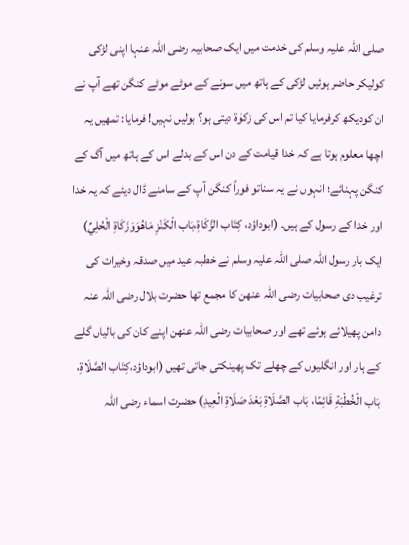صلی اللہ علیہ وسلم کی خدمت میں ایک صحابیہ رضی اللہ عنہا اپنی لڑکی کولیکر حاضر ہوئیں لڑکی کے ہاتھ میں سونے کے موٹے موٹے کنگن تھے آپ نے ان کودیکھ کرفرمایا کیا تم اس کی زکوٰۃ دیتی ہو؟ بولیں نہیں! فرمایا: تمھیں یہ اچھا معلوم ہوتا ہے کہ خدا قیامت کے دن اس کے بدلے اس کے ہاتھ میں آگ کے کنگن پہنائے؛ انہوں نے یہ سناتو فوراً کنگن آپ کے سامنے ڈال دیئے کہ یہ خدا اور خدا کے رسول کے ہیں۔ (ابوداؤد، كِتَاب الزَّكَاةِ،بَاب الْكَنْزِ مَاهُوَوَزَكَاةِ الْحُلِيِّ) ایک بار رسول اللہ صلی اللہ علیہ وسلم نے خطبہ عید میں صدقہ وخیرات کی ترغیب دی صحابیات رضی اللہ عنھن کا مجمع تھا حضرت بلال رضی اللہ عنہ دامن پھیلائے ہوئے تھے اور صحابیات رضی اللہ عنھن اپنے کان کی بالیاں گلے کے ہار اور انگلیوں کے چھلے تک پھینکتی جاتی تھیں (ابوداؤد،كِتَاب الصَّلَاةِ، بَاب الْخُطْبَةِ قَائِمًا، بَاب الصَّلَاةِ بَعْدَ صَلَاةِ الْعِيدِ) حضرت اسماء رضی اللہ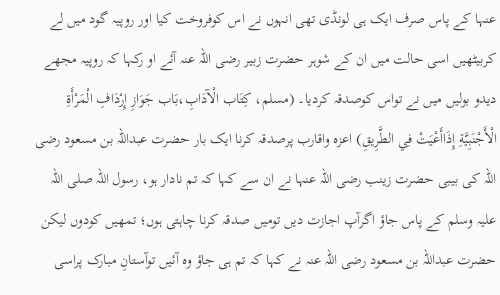عنہا کے پاس صرف ایک ہی لونڈی تھی انہوں نے اس کوفروخت کیا اور روپیہ گود میں لے کربیٹھیں اسی حالت میں ان کے شوہر حضرت زبیر رضی اللہ عنہ آئے او رکہا کہ روپیہ مجھے دیدو بولیں میں نے تواس کوصدقہ کردیا۔ (مسلم، كِتَاب الْآدَابِ،بَاب جَوَازِ إِرْدَافِ الْمَرْأَةِ الْأَجْنَبِيَّةِ إِذَاأَعْيَتْ فِي الطَّرِيقِ) اعزہ واقارب پرصدقہ کرنا ایک بار حضرت عبداللہ بن مسعود رضی اللہ کی بیبی حضرت زینب رضی اللہ عنہا نے ان سے کہا کہ تم نادار ہو، رسول اللہ صلی اللہ علیہ وسلم کے پاس جاؤ اگرآپ اجازت دیں تومیں صدقہ کرنا چاہتی ہوں؛ تمھیں کودوں لیکن حضرت عبداللہ بن مسعود رضی اللہ عنہ نے کہا کہ تم ہی جاؤ وہ آئیں توآستانِ مبارک پراسی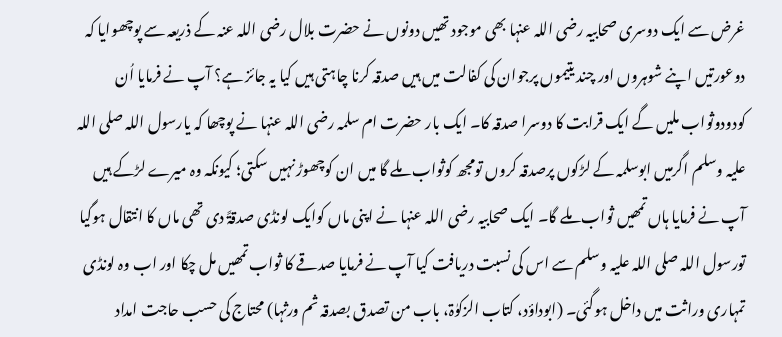غرض سے ایک دوسری صحابیہ رضی اللہ عنہا بھی موجود تھیں دونوں نے حضرت بلال رضی اللہ عنہ کے ذریعہ سے پوچھوایا کہ دوعورتیں اپنے شوہروں اور چند یتیموں پرجوان کی کفالت میں ہیں صدقہ کرنا چاہتی ہیں کیا یہ جائز ہے؟ آپ نے فرمایا اُن کودودوثواب ملیں گے ایک قرابت کا دوسرا صدقہ کا۔ ایک بار حضرت ام سلمہ رضی اللہ عنہا نے پوچھا کہ یارسول اللہ صلی اللہ علیہ وسلم اگرمیں ابوسلمہ کے لڑکوں پرصدقہ کروں تومجھ کوثواب ملے گا میں ان کوچھوڑ نہیں سکتی؛ کیونکہ وہ میرے لڑکے ہیں آپ نے فرمایا ہاں تمھیں ثواب ملے گا۔ ایک صحابیہ رضی اللہ عنہا نے اپنی ماں کوایک لونڈی صدقۃً دی تھی ماں کا انتقال ہوگیا تورسول اللہ صلی اللہ علیہ وسلم سے اس کی نسبت دریافت کیا آپ نے فرمایا صدقے کا ثواب تمھیں مل چکا اور اب وہ لونڈی تمہاری وراثت میں داخل ہوگئی۔ (ابوداؤد، کتاب الزکوٰۃ، باب من تصدق بصدقہ ثم ورثہا) محتاج کی حسب حاجت امداد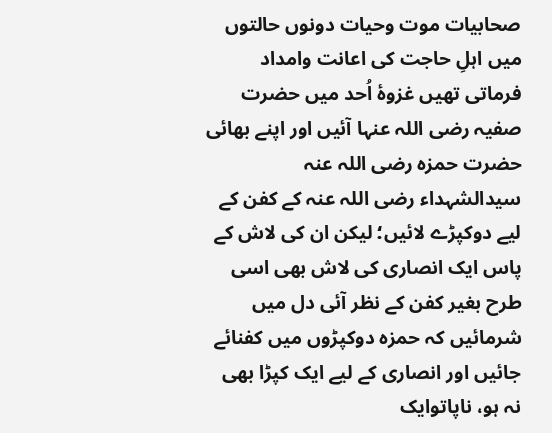صحابیات موت وحیات دونوں حالتوں میں اہلِ حاجت کی اعانت وامداد فرماتی تھیں غزوۂ اُحد میں حضرت صفیہ رضی اللہ عنہا آئیں اور اپنے بھائی حضرت حمزہ رضی اللہ عنہ سیدالشہداء رضی اللہ عنہ کے کفن کے لیے دوکپڑے لائیں؛ لیکن ان کی لاش کے پاس ایک انصاری کی لاش بھی اسی طرح بغیر کفن کے نظر آئی دل میں شرمائیں کہ حمزہ دوکپڑوں میں کفنائے جائیں اور انصاری کے لیے ایک کپڑا بھی نہ ہو، ناپاتوایک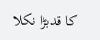کا قدبڑا نکلا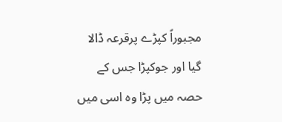مجبوراً کپڑے پرقرعہ ڈالا گیا اور جوکپڑا جس کے حصہ میں پڑا وہ اسی میں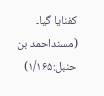کفنایا گیا۔ (مسنداحمد بن حنبل:۱/۱۶۵)